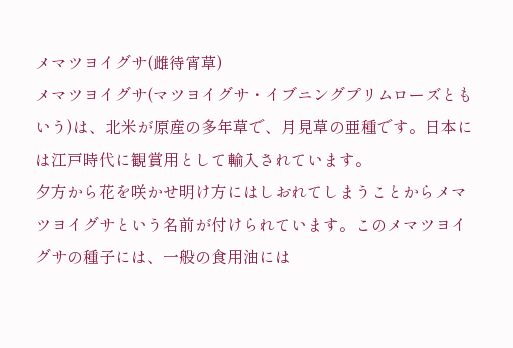メマツヨイグサ(雌待宵草)
メマツヨイグサ(マツヨイグサ・イブニングプリムローズともいう)は、北米が原産の多年草で、月見草の亜種です。日本には江戸時代に観賞用として輸入されています。
夕方から花を咲かせ明け方にはしおれてしまうことからメマツヨイグサという名前が付けられています。このメマツヨイグサの種子には、一般の食用油には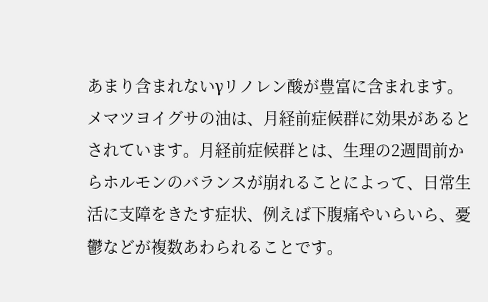あまり含まれないγリノレン酸が豊富に含まれます。
メマツヨイグサの油は、月経前症候群に効果があるとされています。月経前症候群とは、生理の2週間前からホルモンのバランスが崩れることによって、日常生活に支障をきたす症状、例えば下腹痛やいらいら、憂鬱などが複数あわられることです。